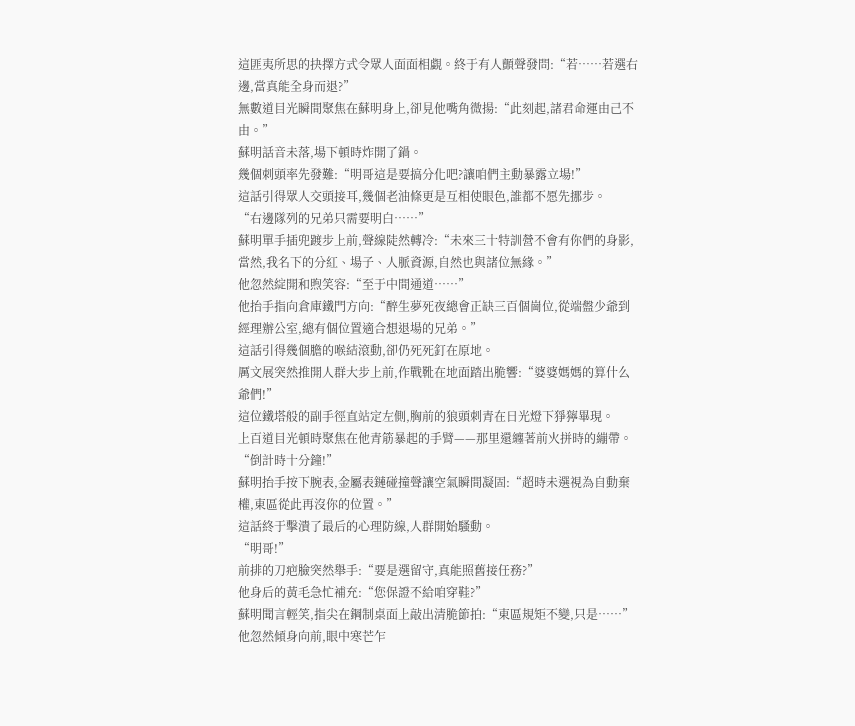這匪夷所思的抉擇方式令眾人面面相覷。終于有人顫聲發問:“若……若選右邊,當真能全身而退?”
無數道目光瞬間聚焦在蘇明身上,卻見他嘴角微揚:“此刻起,諸君命運由己不由。”
蘇明話音未落,場下頓時炸開了鍋。
幾個刺頭率先發難:“明哥這是要搞分化吧?讓咱們主動暴露立場!”
這話引得眾人交頭接耳,幾個老油條更是互相使眼色,誰都不愿先挪步。
“右邊隊列的兄弟只需要明白……”
蘇明單手插兜踱步上前,聲線陡然轉冷:“未來三十特訓營不會有你們的身影,當然,我名下的分紅、場子、人脈資源,自然也與諸位無緣。”
他忽然綻開和煦笑容:“至于中間通道……”
他抬手指向倉庫鐵門方向:“醉生夢死夜總會正缺三百個崗位,從端盤少爺到經理辦公室,總有個位置適合想退場的兄弟。”
這話引得幾個膽的喉結滾動,卻仍死死釘在原地。
厲文展突然推開人群大步上前,作戰靴在地面踏出脆響:“婆婆媽媽的算什么爺們!”
這位鐵塔般的副手徑直站定左側,胸前的狼頭刺青在日光燈下猙獰畢現。
上百道目光頓時聚焦在他青筋暴起的手臂——那里還纏著前火拼時的繃帶。
“倒計時十分鐘!”
蘇明抬手按下腕表,金屬表鏈碰撞聲讓空氣瞬間凝固:“超時未選視為自動棄權,東區從此再沒你的位置。”
這話終于擊潰了最后的心理防線,人群開始騷動。
“明哥!”
前排的刀疤臉突然舉手:“要是選留守,真能照舊接任務?”
他身后的黃毛急忙補充:“您保證不給咱穿鞋?”
蘇明聞言輕笑,指尖在鋼制桌面上敲出清脆節拍:“東區規矩不變,只是……”
他忽然傾身向前,眼中寒芒乍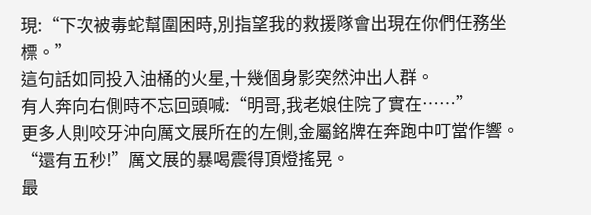現:“下次被毒蛇幫圍困時,別指望我的救援隊會出現在你們任務坐標。”
這句話如同投入油桶的火星,十幾個身影突然沖出人群。
有人奔向右側時不忘回頭喊:“明哥,我老娘住院了實在……”
更多人則咬牙沖向厲文展所在的左側,金屬銘牌在奔跑中叮當作響。
“還有五秒!”厲文展的暴喝震得頂燈搖晃。
最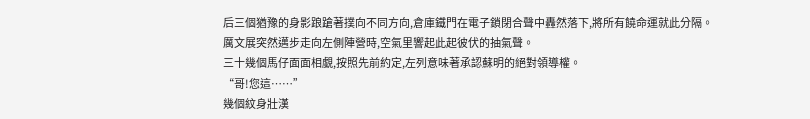后三個猶豫的身影踉蹌著撲向不同方向,倉庫鐵門在電子鎖閉合聲中轟然落下,將所有饒命運就此分隔。
厲文展突然邁步走向左側陣營時,空氣里響起此起彼伏的抽氣聲。
三十幾個馬仔面面相覷,按照先前約定,左列意味著承認蘇明的絕對領導權。
“哥!您這……”
幾個紋身壯漢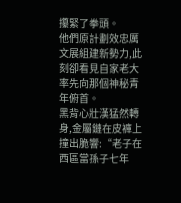攥緊了拳頭。
他們原計劃效忠厲文展組建新勢力,此刻卻看見自家老大率先向那個神秘青年俯首。
黑背心壯漢猛然轉身,金屬鏈在皮褲上撞出脆響:“老子在西區當孫子七年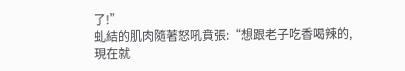了!”
虬結的肌肉隨著怒吼賁張:“想跟老子吃香喝辣的,現在就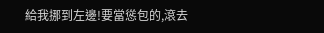給我挪到左邊!要當慫包的,滾去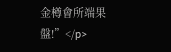金樽會所端果盤!”</p>